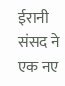ईरानी संसद ने एक नए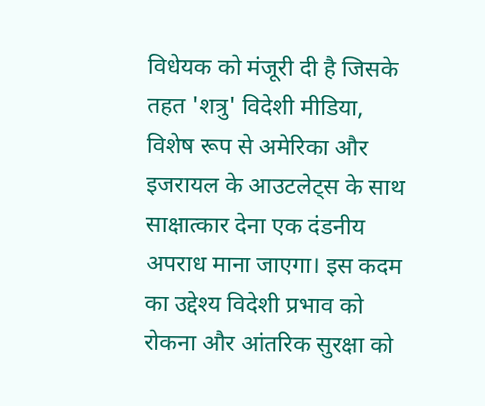विधेयक को मंजूरी दी है जिसके तहत 'शत्रु' विदेशी मीडिया, विशेष रूप से अमेरिका और इजरायल के आउटलेट्स के साथ साक्षात्कार देना एक दंडनीय अपराध माना जाएगा। इस कदम का उद्देश्य विदेशी प्रभाव को रोकना और आंतरिक सुरक्षा को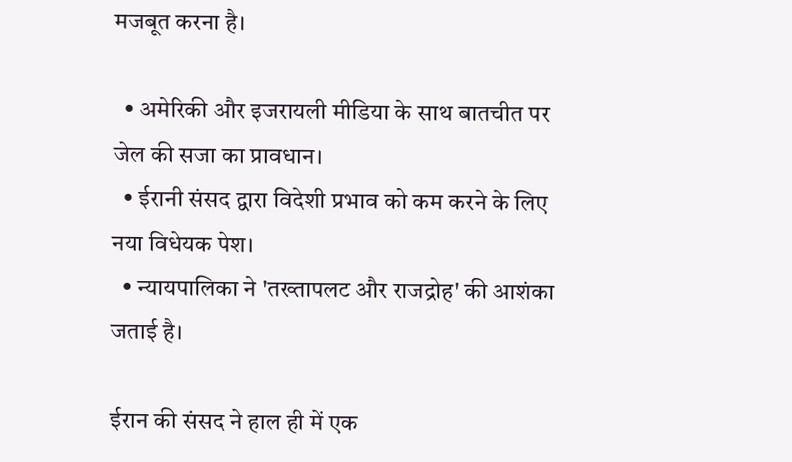मजबूत करना है।

  • अमेरिकी और इजरायली मीडिया के साथ बातचीत पर जेल की सजा का प्रावधान।
  • ईरानी संसद द्वारा विदेशी प्रभाव को कम करने के लिए नया विधेयक पेश।
  • न्यायपालिका ने 'तख्तापलट और राजद्रोह' की आशंका जताई है।

ईरान की संसद ने हाल ही में एक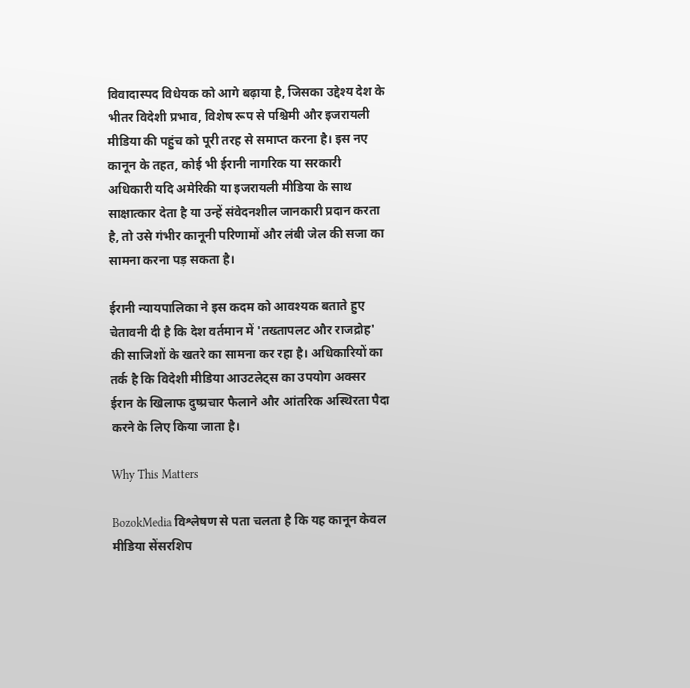विवादास्पद विधेयक को आगे बढ़ाया है, जिसका उद्देश्य देश के भीतर विदेशी प्रभाव, विशेष रूप से पश्चिमी और इजरायली मीडिया की पहुंच को पूरी तरह से समाप्त करना है। इस नए कानून के तहत, कोई भी ईरानी नागरिक या सरकारी अधिकारी यदि अमेरिकी या इजरायली मीडिया के साथ साक्षात्कार देता है या उन्हें संवेदनशील जानकारी प्रदान करता है, तो उसे गंभीर कानूनी परिणामों और लंबी जेल की सजा का सामना करना पड़ सकता है।

ईरानी न्यायपालिका ने इस कदम को आवश्यक बताते हुए चेतावनी दी है कि देश वर्तमान में 'तख्तापलट और राजद्रोह' की साजिशों के खतरे का सामना कर रहा है। अधिकारियों का तर्क है कि विदेशी मीडिया आउटलेट्स का उपयोग अक्सर ईरान के खिलाफ दुष्प्रचार फैलाने और आंतरिक अस्थिरता पैदा करने के लिए किया जाता है।

Why This Matters

BozokMedia विश्लेषण से पता चलता है कि यह कानून केवल मीडिया सेंसरशिप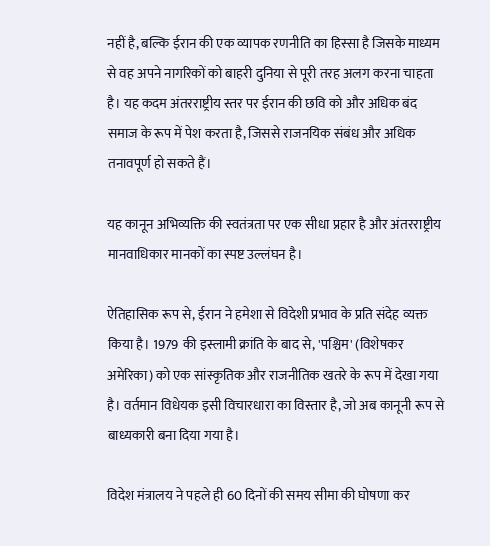नहीं है, बल्कि ईरान की एक व्यापक रणनीति का हिस्सा है जिसके माध्यम से वह अपने नागरिकों को बाहरी दुनिया से पूरी तरह अलग करना चाहता है। यह कदम अंतरराष्ट्रीय स्तर पर ईरान की छवि को और अधिक बंद समाज के रूप में पेश करता है, जिससे राजनयिक संबंध और अधिक तनावपूर्ण हो सकते हैं।

यह कानून अभिव्यक्ति की स्वतंत्रता पर एक सीधा प्रहार है और अंतरराष्ट्रीय मानवाधिकार मानकों का स्पष्ट उल्लंघन है।

ऐतिहासिक रूप से, ईरान ने हमेशा से विदेशी प्रभाव के प्रति संदेह व्यक्त किया है। 1979 की इस्लामी क्रांति के बाद से, 'पश्चिम' (विशेषकर अमेरिका) को एक सांस्कृतिक और राजनीतिक खतरे के रूप में देखा गया है। वर्तमान विधेयक इसी विचारधारा का विस्तार है, जो अब कानूनी रूप से बाध्यकारी बना दिया गया है।

विदेश मंत्रालय ने पहले ही 60 दिनों की समय सीमा की घोषणा कर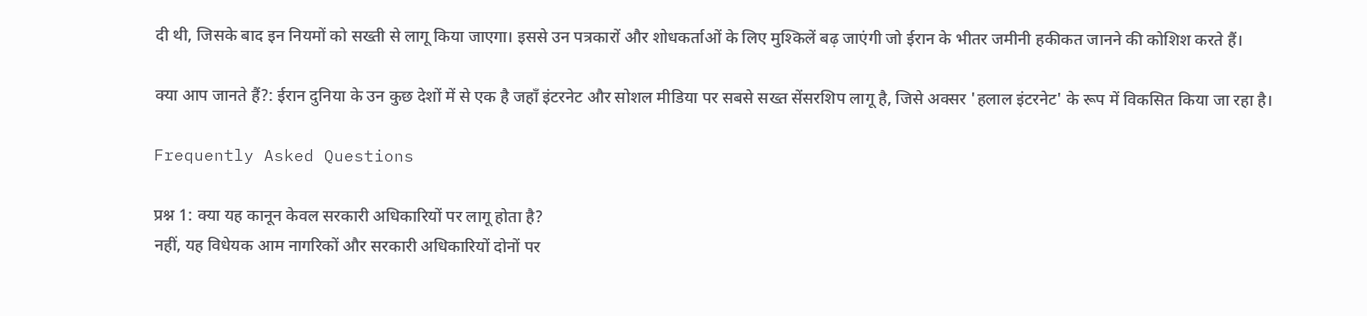दी थी, जिसके बाद इन नियमों को सख्ती से लागू किया जाएगा। इससे उन पत्रकारों और शोधकर्ताओं के लिए मुश्किलें बढ़ जाएंगी जो ईरान के भीतर जमीनी हकीकत जानने की कोशिश करते हैं।

क्या आप जानते हैं?: ईरान दुनिया के उन कुछ देशों में से एक है जहाँ इंटरनेट और सोशल मीडिया पर सबसे सख्त सेंसरशिप लागू है, जिसे अक्सर 'हलाल इंटरनेट' के रूप में विकसित किया जा रहा है।

Frequently Asked Questions

प्रश्न 1: क्या यह कानून केवल सरकारी अधिकारियों पर लागू होता है?
नहीं, यह विधेयक आम नागरिकों और सरकारी अधिकारियों दोनों पर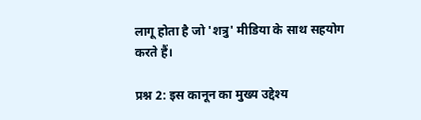लागू होता है जो 'शत्रु' मीडिया के साथ सहयोग करते हैं।

प्रश्न 2: इस कानून का मुख्य उद्देश्य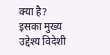क्या है?
इसका मुख्य उद्देश्य विदेशी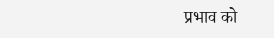प्रभाव को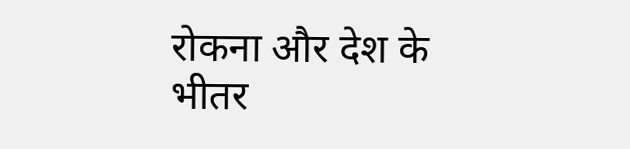रोकना और देश के भीतर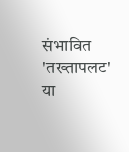संभावित 'तख्तापलट' या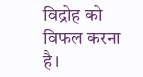विद्रोह को विफल करना है।